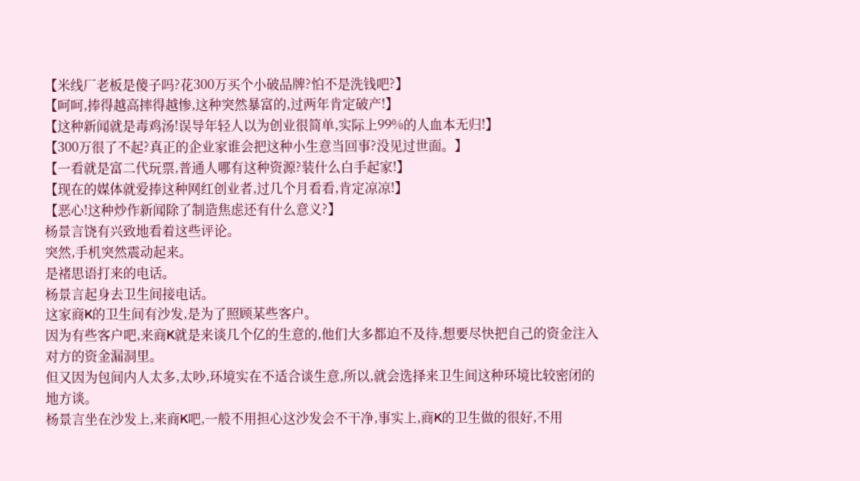【米线厂老板是傻子吗?花300万买个小破品牌?怕不是洗钱吧?】
【呵呵,捧得越高摔得越惨,这种突然暴富的,过两年肯定破产!】
【这种新闻就是毒鸡汤!误导年轻人以为创业很简单,实际上99%的人血本无归!】
【300万很了不起?真正的企业家谁会把这种小生意当回事?没见过世面。】
【一看就是富二代玩票,普通人哪有这种资源?装什么白手起家!】
【现在的媒体就爱捧这种网红创业者,过几个月看看,肯定凉凉!】
【恶心!这种炒作新闻除了制造焦虑还有什么意义?】
杨景言饶有兴致地看着这些评论。
突然,手机突然震动起来。
是褚思语打来的电话。
杨景言起身去卫生间接电话。
这家商K的卫生间有沙发,是为了照顾某些客户。
因为有些客户吧,来商K就是来谈几个亿的生意的,他们大多都迫不及待,想要尽快把自己的资金注入对方的资金漏洞里。
但又因为包间内人太多,太吵,环境实在不适合谈生意,所以,就会选择来卫生间这种环境比较密闭的地方谈。
杨景言坐在沙发上,来商K吧,一般不用担心这沙发会不干净,事实上,商K的卫生做的很好,不用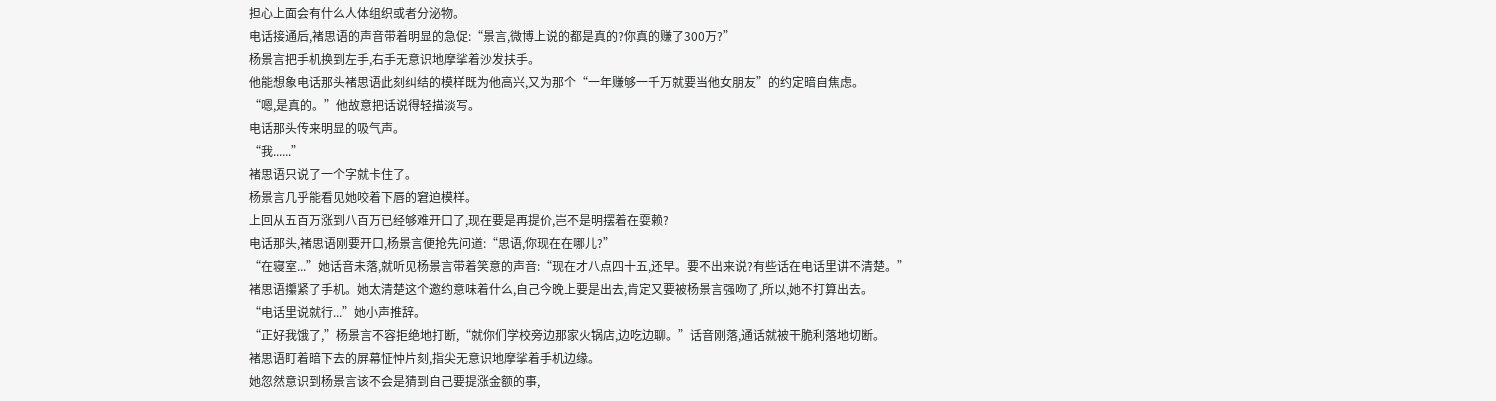担心上面会有什么人体组织或者分泌物。
电话接通后,褚思语的声音带着明显的急促:“景言,微博上说的都是真的?你真的赚了300万?”
杨景言把手机换到左手,右手无意识地摩挲着沙发扶手。
他能想象电话那头褚思语此刻纠结的模样既为他高兴,又为那个“一年赚够一千万就要当他女朋友”的约定暗自焦虑。
“嗯,是真的。”他故意把话说得轻描淡写。
电话那头传来明显的吸气声。
“我......”
褚思语只说了一个字就卡住了。
杨景言几乎能看见她咬着下唇的窘迫模样。
上回从五百万涨到八百万已经够难开口了,现在要是再提价,岂不是明摆着在耍赖?
电话那头,褚思语刚要开口,杨景言便抢先问道:“思语,你现在在哪儿?”
“在寝室...”她话音未落,就听见杨景言带着笑意的声音:“现在才八点四十五,还早。要不出来说?有些话在电话里讲不清楚。”
褚思语攥紧了手机。她太清楚这个邀约意味着什么,自己今晚上要是出去,肯定又要被杨景言强吻了,所以,她不打算出去。
“电话里说就行...”她小声推辞。
“正好我饿了,”杨景言不容拒绝地打断,“就你们学校旁边那家火锅店,边吃边聊。”话音刚落,通话就被干脆利落地切断。
褚思语盯着暗下去的屏幕怔忡片刻,指尖无意识地摩挲着手机边缘。
她忽然意识到杨景言该不会是猜到自己要提涨金额的事,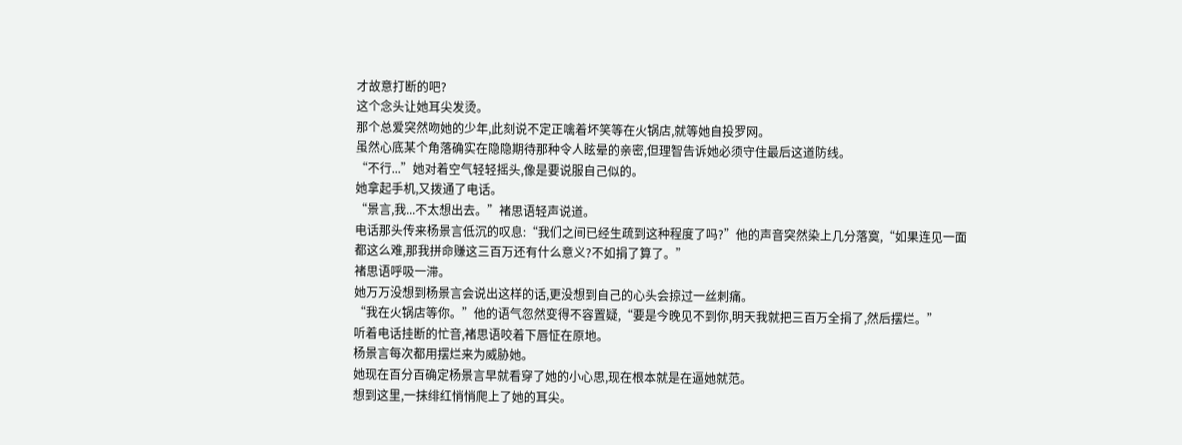才故意打断的吧?
这个念头让她耳尖发烫。
那个总爱突然吻她的少年,此刻说不定正噙着坏笑等在火锅店,就等她自投罗网。
虽然心底某个角落确实在隐隐期待那种令人眩晕的亲密,但理智告诉她必须守住最后这道防线。
“不行...”她对着空气轻轻摇头,像是要说服自己似的。
她拿起手机,又拨通了电话。
“景言,我...不太想出去。”褚思语轻声说道。
电话那头传来杨景言低沉的叹息:“我们之间已经生疏到这种程度了吗?”他的声音突然染上几分落寞,“如果连见一面都这么难,那我拼命赚这三百万还有什么意义?不如捐了算了。”
褚思语呼吸一滞。
她万万没想到杨景言会说出这样的话,更没想到自己的心头会掠过一丝刺痛。
“我在火锅店等你。”他的语气忽然变得不容置疑,“要是今晚见不到你,明天我就把三百万全捐了,然后摆烂。”
听着电话挂断的忙音,褚思语咬着下唇怔在原地。
杨景言每次都用摆烂来为威胁她。
她现在百分百确定杨景言早就看穿了她的小心思,现在根本就是在逼她就范。
想到这里,一抹绯红悄悄爬上了她的耳尖。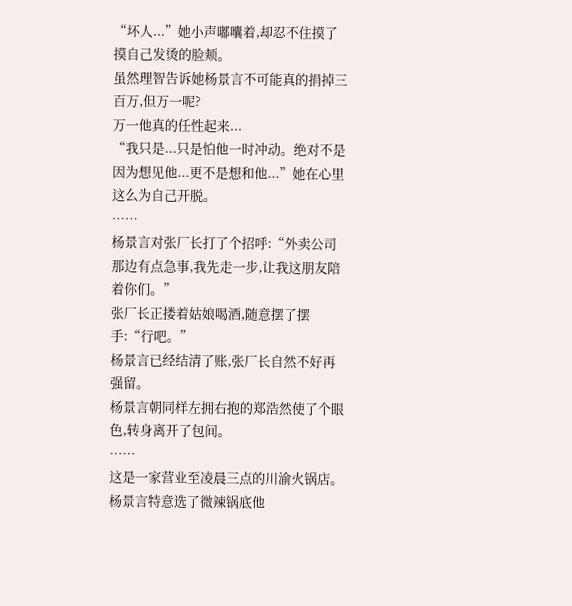“坏人...”她小声嘟囔着,却忍不住摸了摸自己发烫的脸颊。
虽然理智告诉她杨景言不可能真的捐掉三百万,但万一呢?
万一他真的任性起来...
“我只是...只是怕他一时冲动。绝对不是因为想见他...更不是想和他...”她在心里这么为自己开脱。
……
杨景言对张厂长打了个招呼:“外卖公司那边有点急事,我先走一步,让我这朋友陪着你们。”
张厂长正搂着姑娘喝酒,随意摆了摆手:“行吧。”
杨景言已经结清了账,张厂长自然不好再强留。
杨景言朝同样左拥右抱的郑浩然使了个眼色,转身离开了包间。
……
这是一家营业至凌晨三点的川渝火锅店。
杨景言特意选了微辣锅底他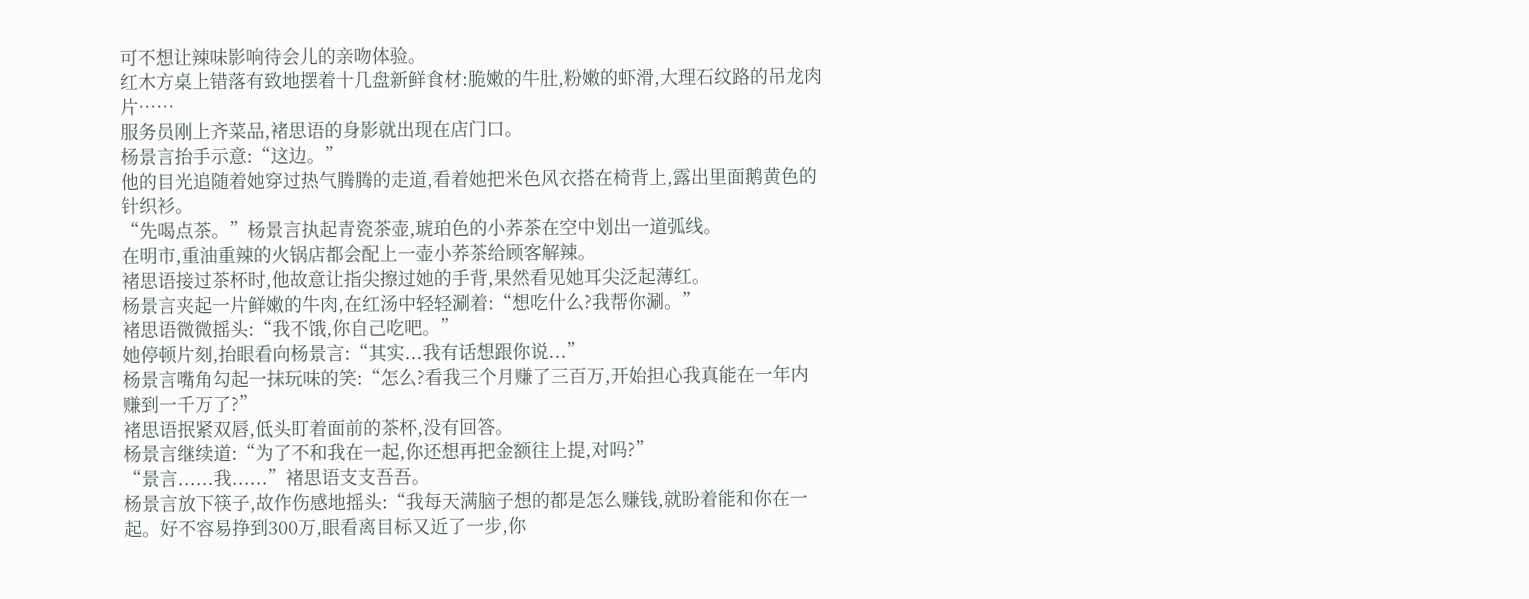可不想让辣味影响待会儿的亲吻体验。
红木方桌上错落有致地摆着十几盘新鲜食材:脆嫩的牛肚,粉嫩的虾滑,大理石纹路的吊龙肉片……
服务员刚上齐菜品,褚思语的身影就出现在店门口。
杨景言抬手示意:“这边。”
他的目光追随着她穿过热气腾腾的走道,看着她把米色风衣搭在椅背上,露出里面鹅黄色的针织衫。
“先喝点茶。”杨景言执起青瓷茶壶,琥珀色的小荞茶在空中划出一道弧线。
在明市,重油重辣的火锅店都会配上一壶小荞茶给顾客解辣。
褚思语接过茶杯时,他故意让指尖擦过她的手背,果然看见她耳尖泛起薄红。
杨景言夹起一片鲜嫩的牛肉,在红汤中轻轻涮着:“想吃什么?我帮你涮。”
褚思语微微摇头:“我不饿,你自己吃吧。”
她停顿片刻,抬眼看向杨景言:“其实...我有话想跟你说...”
杨景言嘴角勾起一抹玩味的笑:“怎么?看我三个月赚了三百万,开始担心我真能在一年内赚到一千万了?”
褚思语抿紧双唇,低头盯着面前的茶杯,没有回答。
杨景言继续道:“为了不和我在一起,你还想再把金额往上提,对吗?”
“景言......我......”褚思语支支吾吾。
杨景言放下筷子,故作伤感地摇头:“我每天满脑子想的都是怎么赚钱,就盼着能和你在一起。好不容易挣到300万,眼看离目标又近了一步,你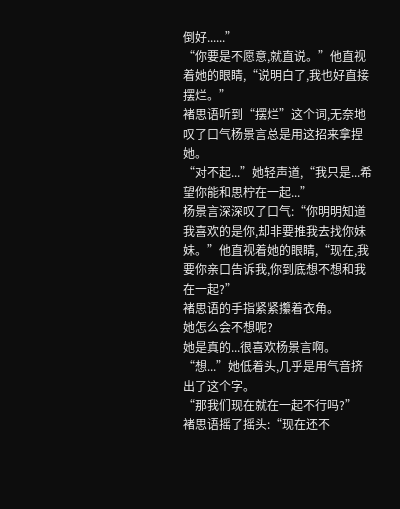倒好......”
“你要是不愿意,就直说。”他直视着她的眼睛,“说明白了,我也好直接摆烂。”
褚思语听到“摆烂”这个词,无奈地叹了口气杨景言总是用这招来拿捏她。
“对不起...”她轻声道,“我只是...希望你能和思柠在一起...”
杨景言深深叹了口气:“你明明知道我喜欢的是你,却非要推我去找你妹妹。”他直视着她的眼睛,“现在,我要你亲口告诉我,你到底想不想和我在一起?”
褚思语的手指紧紧攥着衣角。
她怎么会不想呢?
她是真的...很喜欢杨景言啊。
“想...”她低着头,几乎是用气音挤出了这个字。
“那我们现在就在一起不行吗?”
褚思语摇了摇头:“现在还不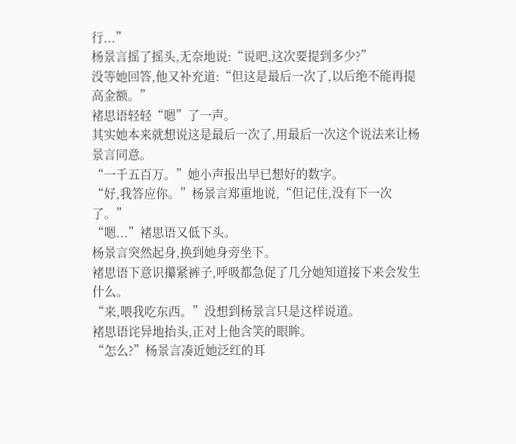行...”
杨景言摇了摇头,无奈地说:“说吧,这次要提到多少?”
没等她回答,他又补充道:“但这是最后一次了,以后绝不能再提高金额。”
褚思语轻轻“嗯”了一声。
其实她本来就想说这是最后一次了,用最后一次这个说法来让杨景言同意。
“一千五百万。”她小声报出早已想好的数字。
“好,我答应你。”杨景言郑重地说,“但记住,没有下一次了。”
“嗯...”褚思语又低下头。
杨景言突然起身,换到她身旁坐下。
褚思语下意识攥紧裤子,呼吸都急促了几分她知道接下来会发生什么。
“来,喂我吃东西。”没想到杨景言只是这样说道。
褚思语诧异地抬头,正对上他含笑的眼眸。
“怎么?”杨景言凑近她泛红的耳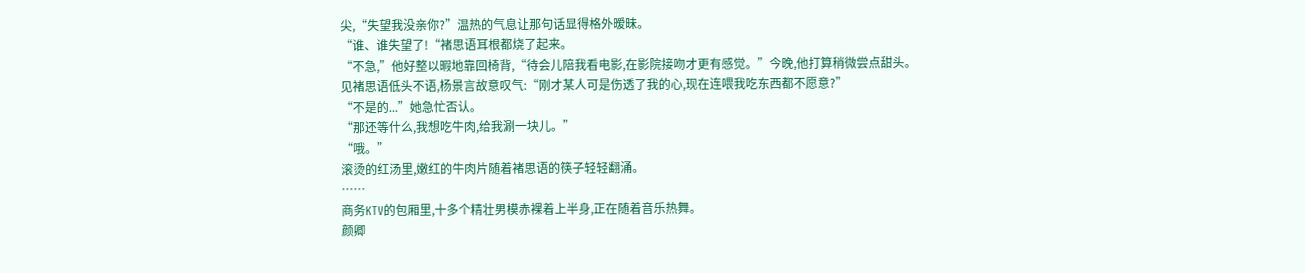尖,“失望我没亲你?”温热的气息让那句话显得格外暧昧。
“谁、谁失望了!“褚思语耳根都烧了起来。
“不急,”他好整以暇地靠回椅背,“待会儿陪我看电影,在影院接吻才更有感觉。”今晚,他打算稍微尝点甜头。
见褚思语低头不语,杨景言故意叹气:“刚才某人可是伤透了我的心,现在连喂我吃东西都不愿意?”
“不是的...”她急忙否认。
“那还等什么,我想吃牛肉,给我涮一块儿。”
“哦。”
滚烫的红汤里,嫩红的牛肉片随着褚思语的筷子轻轻翻涌。
……
商务KTV的包厢里,十多个精壮男模赤裸着上半身,正在随着音乐热舞。
颜卿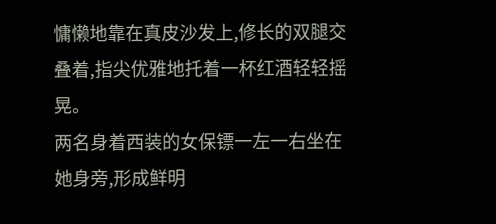慵懒地靠在真皮沙发上,修长的双腿交叠着,指尖优雅地托着一杯红酒轻轻摇晃。
两名身着西装的女保镖一左一右坐在她身旁,形成鲜明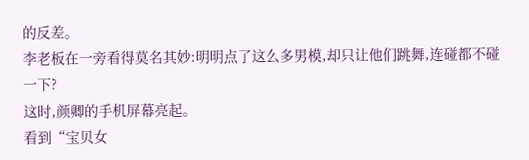的反差。
李老板在一旁看得莫名其妙:明明点了这么多男模,却只让他们跳舞,连碰都不碰一下?
这时,颜卿的手机屏幕亮起。
看到“宝贝女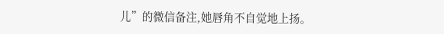儿”的微信备注,她唇角不自觉地上扬。